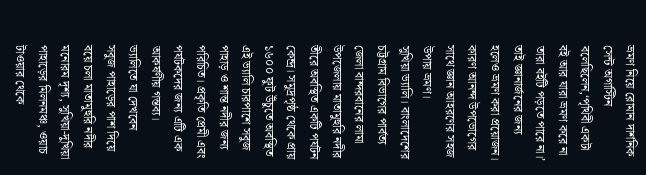ভ্রমণ নিয়ে রোমান দার্শনিক সেন্ট অগাস্টিন বলেছিলেন,‘পৃথিবী একটা বই আর যারা ভ্রমণ করে না তারা বইটি পড়তে পারে না।’ তাই জ্ঞানার্জনের জন্য হলেও ভ্রমণ করা প্রয়োজন। কারণ আনন্দ উপভোগের সাথে জ্ঞান আহরণের সহজ উপায় ভ্রমণ।
সুখিয়া ভ্যালি। বাংলাদেশের চট্টগ্রাম বিভাগের পার্বত্য জেলা বান্দরবানের লামা উপজেলায় মাতামুহুরি নদীর তীরে অবস্থিত একটি পর্যটন কেন্দ্র। সমুদ্রপৃষ্ঠ থেকে প্রায় ১৬০০ ফুট উঁচুতে অবস্থিত এই ভ্যালি চারপাশে সবুজ পাহাড় ও শান্ত নদীর জন্য পরিচিত। প্রকৃতি প্রেমী এবং পর্যটকদের জন্য এটি এক আকর্ষণীয় গন্তব্য।
ভ্যালিতে যা দেখবেন
সবুজ পাহাড়ের পাশ দিয়ে বয়ে চলা মাতামুহুরি নদীর মনোরম দৃশ্য, সুখিয়া-দুখিয়া পাহাড়ের মিলনমঞ্চ, ওয়াচ টাওয়ার থেকে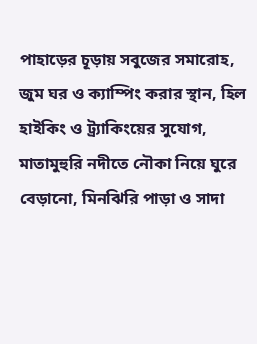পাহাড়ের চূড়ায় সবুজের সমারোহ, জুম ঘর ও ক্যাম্পিং করার স্থান, হিল হাইকিং ও ট্র্যাকিংয়ের সুযোগ, মাতামুহুরি নদীতে নৌকা নিয়ে ঘুরে বেড়ানো, মিনঝিরি পাড়া ও সাদা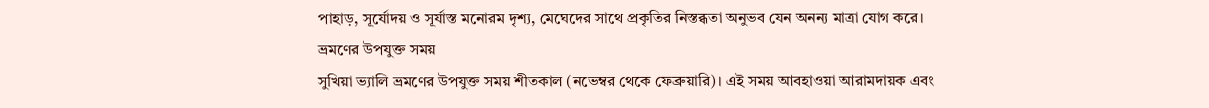পাহাড়, সূর্যোদয় ও সূর্যাস্ত মনোরম দৃশ্য, মেঘেদের সাথে প্রকৃতির নিস্তব্ধতা অনুভব যেন অনন্য মাত্রা যোগ করে।
ভ্রমণের উপযুক্ত সময়
সুখিয়া ভ্যালি ভ্রমণের উপযুক্ত সময় শীতকাল (নভেম্বর থেকে ফেব্রুয়ারি)। এই সময় আবহাওয়া আরামদায়ক এবং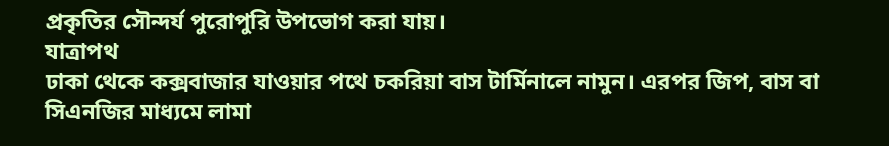প্রকৃতির সৌন্দর্য পুরোপুরি উপভোগ করা যায়।
যাত্রাপথ
ঢাকা থেকে কক্সবাজার যাওয়ার পথে চকরিয়া বাস টার্মিনালে নামুন। এরপর জিপ, বাস বা সিএনজির মাধ্যমে লামা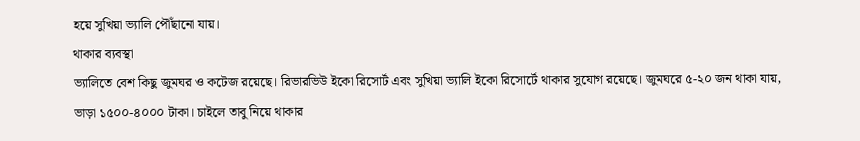হয়ে সুখিয়া ভ্যালি পৌঁছানো যায়।
থাকার ব্যবস্থা
ভ্যালিতে বেশ কিছু জুমঘর ও কটেজ রয়েছে। রিভারভিউ ইকো রিসোর্ট এবং সুখিয়া ভ্যালি ইকো রিসোর্টে থাকার সুযোগ রয়েছে। জুমঘরে ৫-২০ জন থাকা যায়, ভাড়া ১৫০০-৪০০০ টাকা। চাইলে তাবু নিয়ে থাকার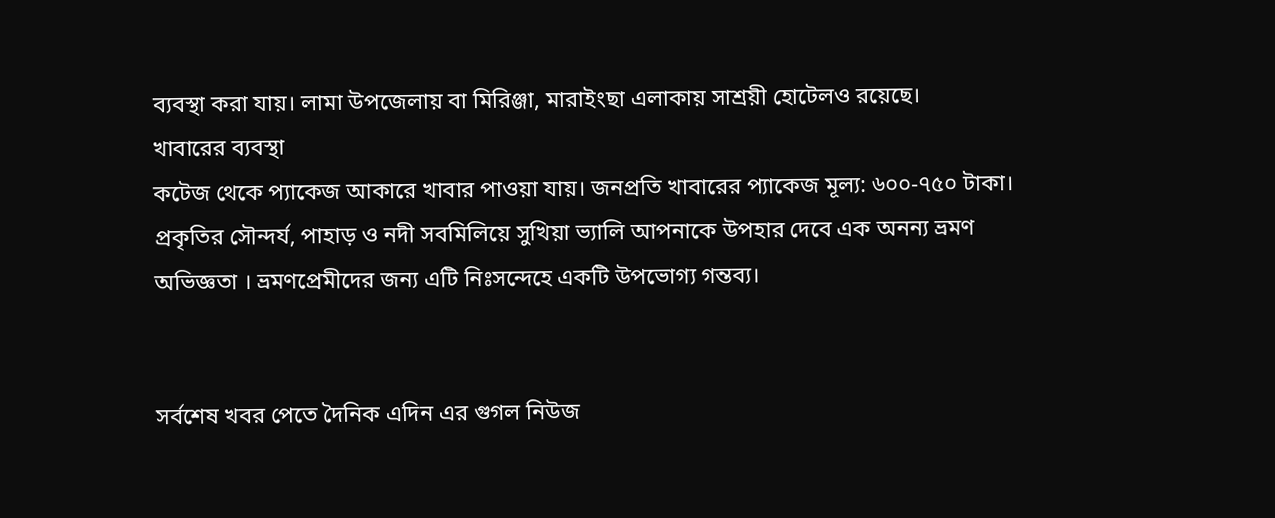ব্যবস্থা করা যায়। লামা উপজেলায় বা মিরিঞ্জা, মারাইংছা এলাকায় সাশ্রয়ী হোটেলও রয়েছে।
খাবারের ব্যবস্থা
কটেজ থেকে প্যাকেজ আকারে খাবার পাওয়া যায়। জনপ্রতি খাবারের প্যাকেজ মূল্য: ৬০০-৭৫০ টাকা।
প্রকৃতির সৌন্দর্য, পাহাড় ও নদী সবমিলিয়ে সুখিয়া ভ্যালি আপনাকে উপহার দেবে এক অনন্য ভ্রমণ অভিজ্ঞতা । ভ্রমণপ্রেমীদের জন্য এটি নিঃসন্দেহে একটি উপভোগ্য গন্তব্য।


সর্বশেষ খবর পেতে দৈনিক এদিন এর গুগল নিউজ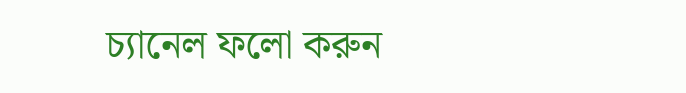চ্যানেল ফলো করুন